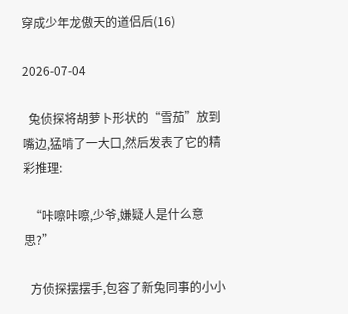穿成少年龙傲天的道侣后(16)

2026-07-04

  兔侦探将胡萝卜形状的“雪茄”放到嘴边,猛啃了一大口,然后发表了它的精彩推理:

  “咔嚓咔嚓,少爷,嫌疑人是什么意思?”

  方侦探摆摆手,包容了新兔同事的小小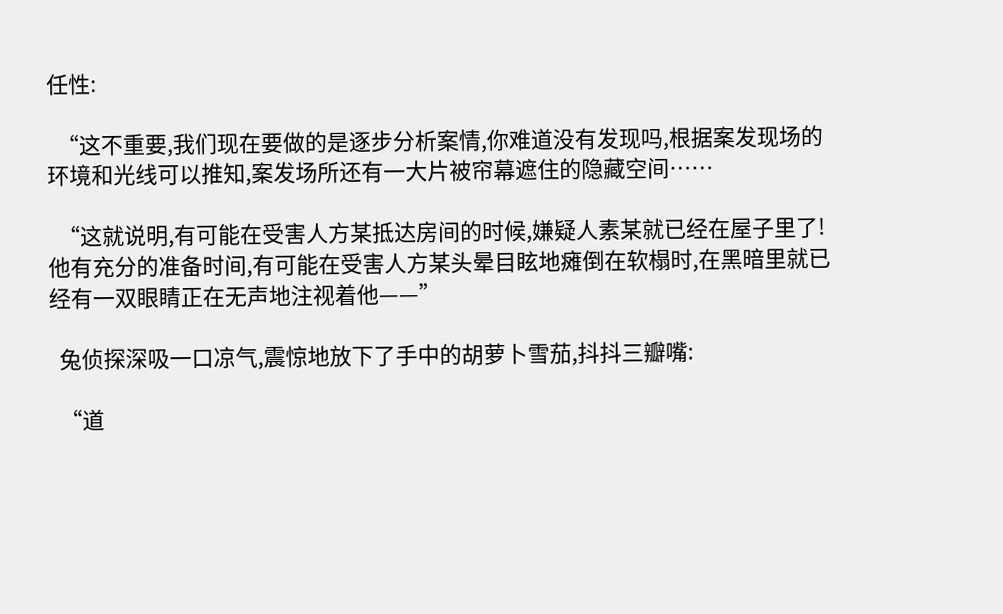任性:

  “这不重要,我们现在要做的是逐步分析案情,你难道没有发现吗,根据案发现场的环境和光线可以推知,案发场所还有一大片被帘幕遮住的隐藏空间……

  “这就说明,有可能在受害人方某抵达房间的时候,嫌疑人素某就已经在屋子里了!他有充分的准备时间,有可能在受害人方某头晕目眩地瘫倒在软榻时,在黑暗里就已经有一双眼睛正在无声地注视着他——”

  兔侦探深吸一口凉气,震惊地放下了手中的胡萝卜雪茄,抖抖三瓣嘴:

  “道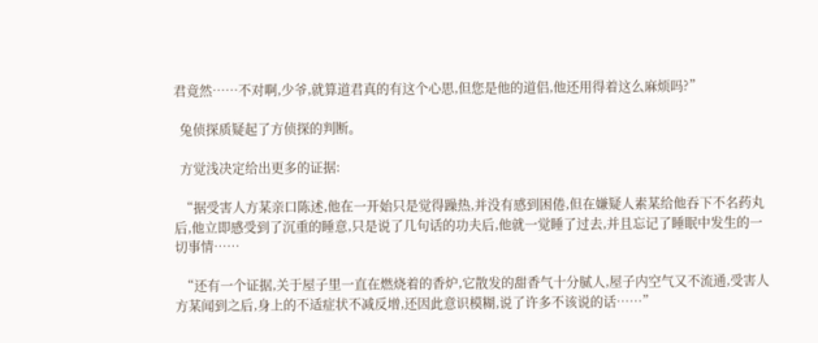君竟然……不对啊,少爷,就算道君真的有这个心思,但您是他的道侣,他还用得着这么麻烦吗?”

  兔侦探质疑起了方侦探的判断。

  方觉浅决定给出更多的证据:

  “据受害人方某亲口陈述,他在一开始只是觉得躁热,并没有感到困倦,但在嫌疑人素某给他吞下不名药丸后,他立即感受到了沉重的睡意,只是说了几句话的功夫后,他就一觉睡了过去,并且忘记了睡眠中发生的一切事情……

  “还有一个证据,关于屋子里一直在燃烧着的香炉,它散发的甜香气十分腻人,屋子内空气又不流通,受害人方某闻到之后,身上的不适症状不减反增,还因此意识模糊,说了许多不该说的话……”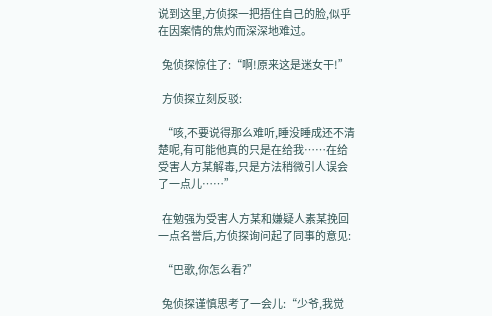说到这里,方侦探一把捂住自己的脸,似乎在因案情的焦灼而深深地难过。

  兔侦探惊住了:“啊!原来这是迷女干!”

  方侦探立刻反驳:

  “咳,不要说得那么难听,睡没睡成还不清楚呢,有可能他真的只是在给我……在给受害人方某解毒,只是方法稍微引人误会了一点儿……”

  在勉强为受害人方某和嫌疑人素某挽回一点名誉后,方侦探询问起了同事的意见:

  “巴歌,你怎么看?”

  兔侦探谨慎思考了一会儿:“少爷,我觉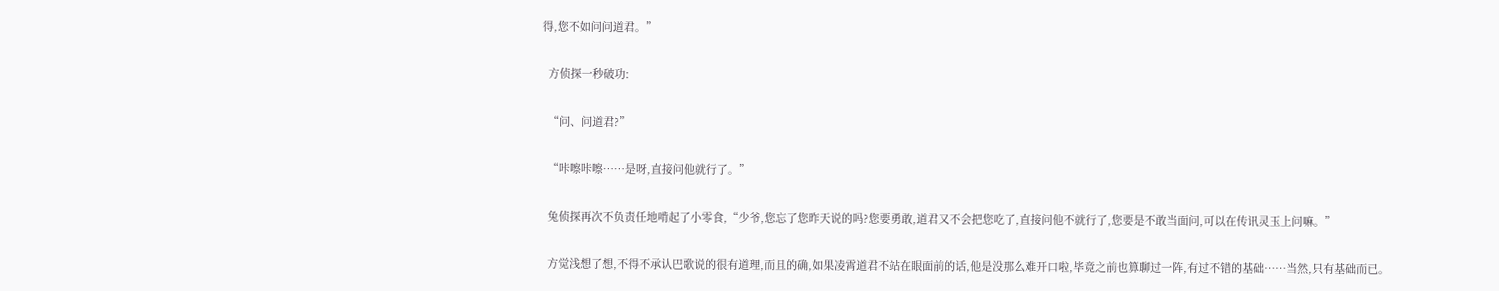得,您不如问问道君。”

  方侦探一秒破功:

  “问、问道君?”

  “咔嚓咔嚓……是呀,直接问他就行了。”

  兔侦探再次不负责任地啃起了小零食,“少爷,您忘了您昨天说的吗?您要勇敢,道君又不会把您吃了,直接问他不就行了,您要是不敢当面问,可以在传讯灵玉上问嘛。”

  方觉浅想了想,不得不承认巴歌说的很有道理,而且的确,如果凌霄道君不站在眼面前的话,他是没那么难开口啦,毕竟之前也算聊过一阵,有过不错的基础……当然,只有基础而已。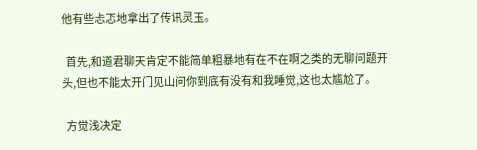他有些忐忑地拿出了传讯灵玉。

  首先,和道君聊天肯定不能简单粗暴地有在不在啊之类的无聊问题开头,但也不能太开门见山问你到底有没有和我睡觉,这也太尴尬了。

  方觉浅决定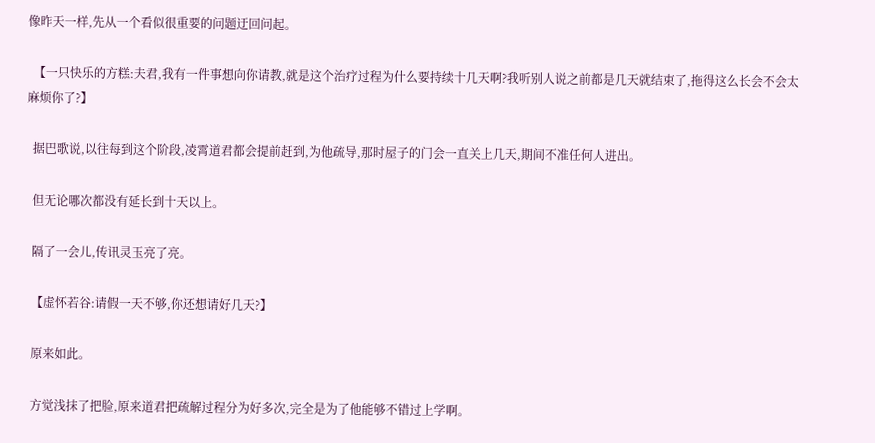像昨天一样,先从一个看似很重要的问题迂回问起。

  【一只快乐的方糕:夫君,我有一件事想向你请教,就是这个治疗过程为什么要持续十几天啊?我听别人说之前都是几天就结束了,拖得这么长会不会太麻烦你了?】

  据巴歌说,以往每到这个阶段,凌霄道君都会提前赶到,为他疏导,那时屋子的门会一直关上几天,期间不准任何人进出。

  但无论哪次都没有延长到十天以上。

  隔了一会儿,传讯灵玉亮了亮。

  【虚怀若谷:请假一天不够,你还想请好几天?】

  原来如此。

  方觉浅抹了把脸,原来道君把疏解过程分为好多次,完全是为了他能够不错过上学啊。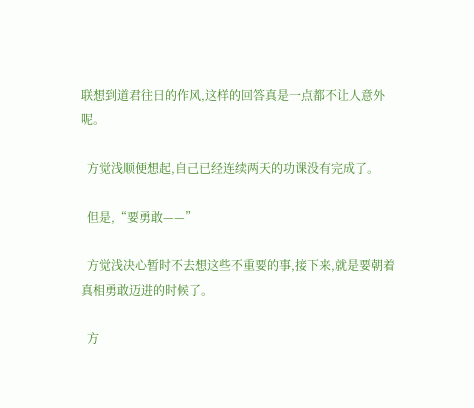联想到道君往日的作风,这样的回答真是一点都不让人意外呢。

  方觉浅顺便想起,自己已经连续两天的功课没有完成了。

  但是,“要勇敢——”

  方觉浅决心暂时不去想这些不重要的事,接下来,就是要朝着真相勇敢迈进的时候了。

  方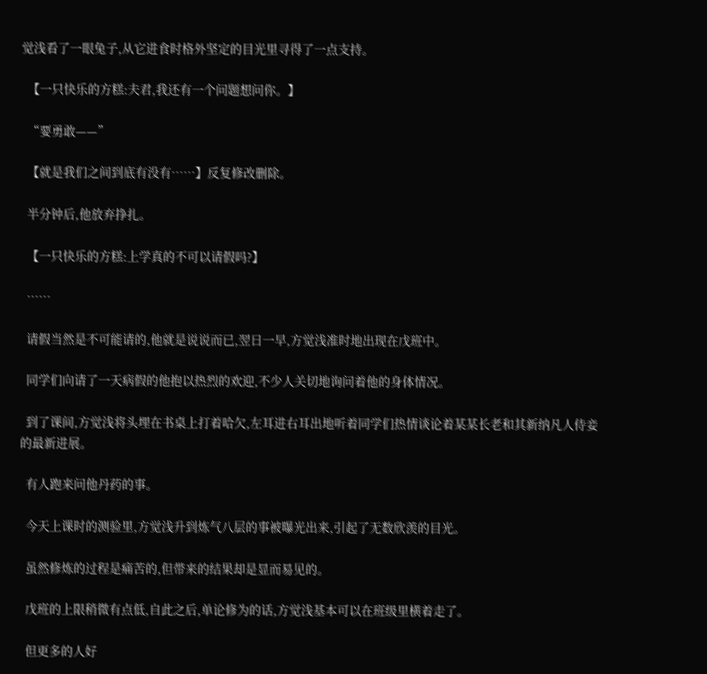觉浅看了一眼兔子,从它进食时格外坚定的目光里寻得了一点支持。

  【一只快乐的方糕:夫君,我还有一个问题想问你。】

  “要勇敢——”

  【就是我们之间到底有没有……】反复修改删除。

  半分钟后,他放弃挣扎。

  【一只快乐的方糕:上学真的不可以请假吗?】

  ……

  请假当然是不可能请的,他就是说说而已,翌日一早,方觉浅准时地出现在戊班中。

  同学们向请了一天病假的他抱以热烈的欢迎,不少人关切地询问着他的身体情况。

  到了课间,方觉浅将头埋在书桌上打着哈欠,左耳进右耳出地听着同学们热情谈论着某某长老和其新纳凡人侍妾的最新进展。

  有人跑来问他丹药的事。

  今天上课时的测验里,方觉浅升到炼气八层的事被曝光出来,引起了无数欣羡的目光。

  虽然修炼的过程是痛苦的,但带来的结果却是显而易见的。

  戊班的上限稍微有点低,自此之后,单论修为的话,方觉浅基本可以在班级里横着走了。

  但更多的人好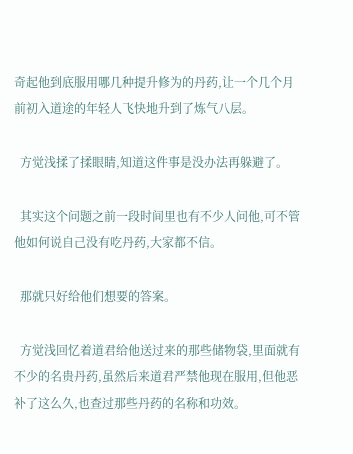奇起他到底服用哪几种提升修为的丹药,让一个几个月前初入道途的年轻人飞快地升到了炼气八层。

  方觉浅揉了揉眼睛,知道这件事是没办法再躲避了。

  其实这个问题之前一段时间里也有不少人问他,可不管他如何说自己没有吃丹药,大家都不信。

  那就只好给他们想要的答案。

  方觉浅回忆着道君给他送过来的那些储物袋,里面就有不少的名贵丹药,虽然后来道君严禁他现在服用,但他恶补了这么久,也查过那些丹药的名称和功效。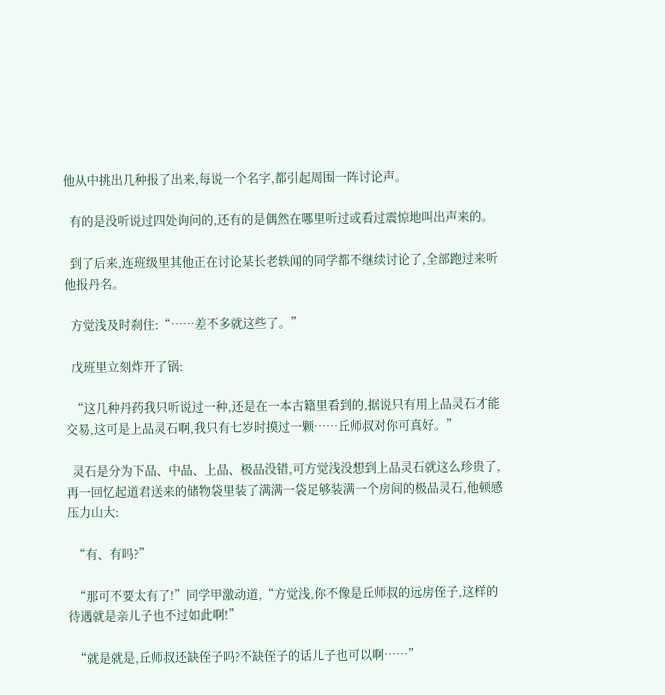他从中挑出几种报了出来,每说一个名字,都引起周围一阵讨论声。

  有的是没听说过四处询问的,还有的是偶然在哪里听过或看过震惊地叫出声来的。

  到了后来,连班级里其他正在讨论某长老轶闻的同学都不继续讨论了,全部跑过来听他报丹名。

  方觉浅及时刹住:“……差不多就这些了。”

  戊班里立刻炸开了锅:

  “这几种丹药我只听说过一种,还是在一本古籍里看到的,据说只有用上品灵石才能交易,这可是上品灵石啊,我只有七岁时摸过一颗……丘师叔对你可真好。”

  灵石是分为下品、中品、上品、极品没错,可方觉浅没想到上品灵石就这么珍贵了,再一回忆起道君送来的储物袋里装了满满一袋足够装满一个房间的极品灵石,他顿感压力山大:

  “有、有吗?”

  “那可不要太有了!”同学甲激动道,“方觉浅,你不像是丘师叔的远房侄子,这样的待遇就是亲儿子也不过如此啊!”

  “就是就是,丘师叔还缺侄子吗?不缺侄子的话儿子也可以啊……”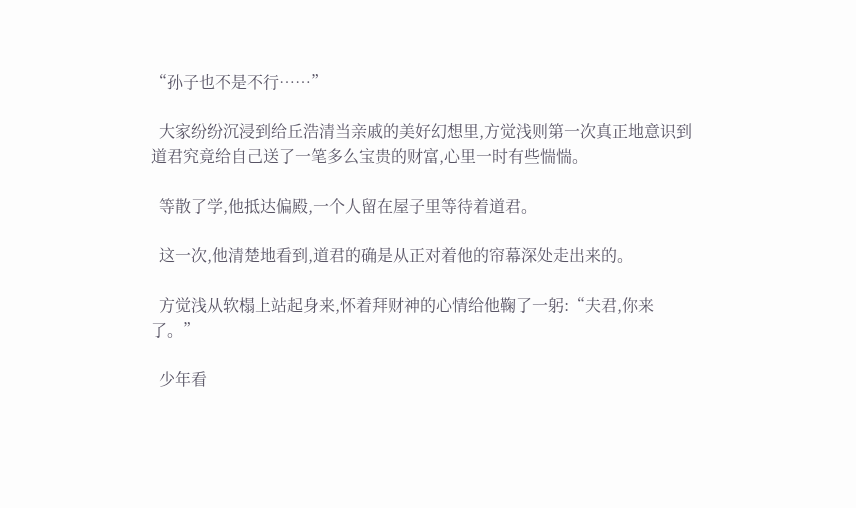“孙子也不是不行……”

  大家纷纷沉浸到给丘浩清当亲戚的美好幻想里,方觉浅则第一次真正地意识到道君究竟给自己送了一笔多么宝贵的财富,心里一时有些惴惴。

  等散了学,他抵达偏殿,一个人留在屋子里等待着道君。

  这一次,他清楚地看到,道君的确是从正对着他的帘幕深处走出来的。

  方觉浅从软榻上站起身来,怀着拜财神的心情给他鞠了一躬:“夫君,你来了。”

  少年看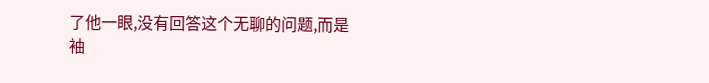了他一眼,没有回答这个无聊的问题,而是袖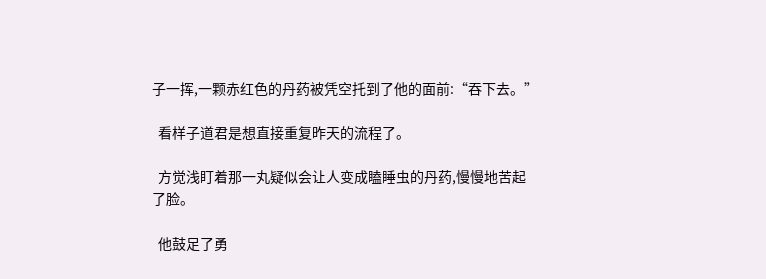子一挥,一颗赤红色的丹药被凭空托到了他的面前:“吞下去。”

  看样子道君是想直接重复昨天的流程了。

  方觉浅盯着那一丸疑似会让人变成瞌睡虫的丹药,慢慢地苦起了脸。

  他鼓足了勇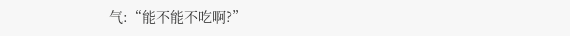气:“能不能不吃啊?”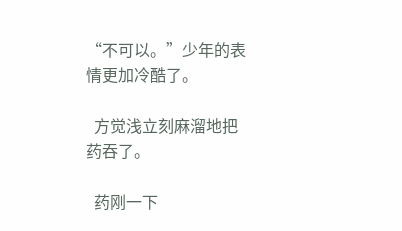“不可以。”少年的表情更加冷酷了。

  方觉浅立刻麻溜地把药吞了。

  药刚一下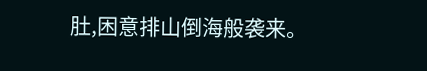肚,困意排山倒海般袭来。